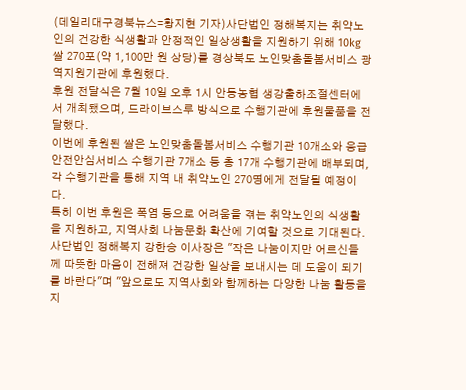(데일리대구경북뉴스=황지현 기자)사단법인 정해복지는 취약노인의 건강한 식생활과 안정적인 일상생활을 지원하기 위해 10kg 쌀 270포(약 1,100만 원 상당)를 경상북도 노인맞춤돌봄서비스 광역지원기관에 후원했다.
후원 전달식은 7월 10일 오후 1시 안동농협 생강출하조절센터에서 개최됐으며, 드라이브스루 방식으로 수행기관에 후원물품을 전달했다.
이번에 후원된 쌀은 노인맞춤돌봄서비스 수행기관 10개소와 응급안전안심서비스 수행기관 7개소 등 총 17개 수행기관에 배부되며, 각 수행기관을 통해 지역 내 취약노인 270명에게 전달될 예정이다.
특히 이번 후원은 폭염 등으로 어려움을 겪는 취약노인의 식생활을 지원하고, 지역사회 나눔문화 확산에 기여할 것으로 기대된다.
사단법인 정해복지 강한승 이사장은 "작은 나눔이지만 어르신들께 따뜻한 마음이 전해져 건강한 일상을 보내시는 데 도움이 되기를 바란다"며 "앞으로도 지역사회와 함께하는 다양한 나눔 활동을 지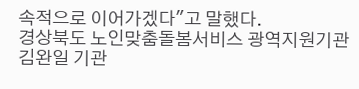속적으로 이어가겠다"고 말했다.
경상북도 노인맞춤돌봄서비스 광역지원기관 김완일 기관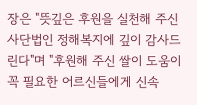장은 "뜻깊은 후원을 실천해 주신 사단법인 정해복지에 깊이 감사드린다"며 "후원해 주신 쌀이 도움이 꼭 필요한 어르신들에게 신속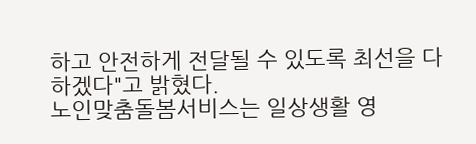하고 안전하게 전달될 수 있도록 최선을 다하겠다"고 밝혔다.
노인맞춤돌봄서비스는 일상생활 영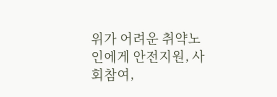위가 어려운 취약노인에게 안전지원, 사회참여,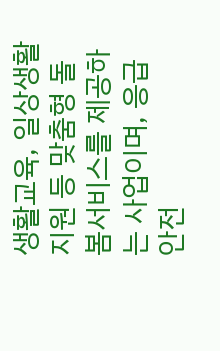생활교육, 일상생활 지원 등 맞춤형 돌봄서비스를 제공하는 사업이며, 응급안전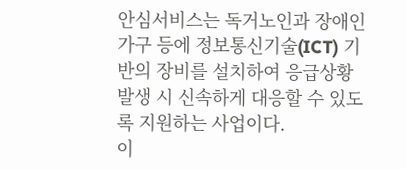안심서비스는 독거노인과 장애인 가구 등에 정보통신기술(ICT) 기반의 장비를 설치하여 응급상황 발생 시 신속하게 대응할 수 있도록 지원하는 사업이다.
이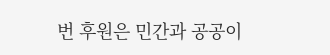번 후원은 민간과 공공이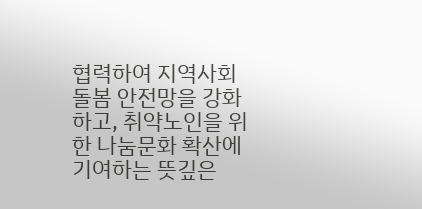협력하여 지역사회 돌봄 안전망을 강화하고, 취약노인을 위한 나눔문화 확산에 기여하는 뜻깊은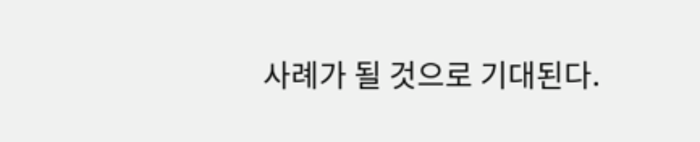사례가 될 것으로 기대된다.